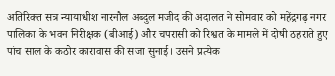अतिरिक्त सत्र न्यायाधीश नारनौल अब्दुल मजीद की अदालत ने सोमवार को महेंद्रगढ़ नगर पालिका के भवन निरीक्षक (बीआई) और चपरासी को रिश्वत के मामले में दोषी ठहराते हुए पांच साल के कठोर कारावास की सजा सुनाई। उसने प्रत्येक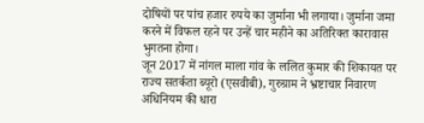दोषियों पर पांच हजार रुपये का जुर्माना भी लगाया। जुर्माना जमा करने में विफल रहने पर उन्हें चार महीने का अतिरिक्त कारावास भुगतना होगा।
जून 2017 में नांगल माला गांव के ललित कुमार की शिकायत पर राज्य सतर्कता ब्यूरो (एसवीबी), गुरुग्राम ने भ्रष्टाचार निवारण अधिनियम की धारा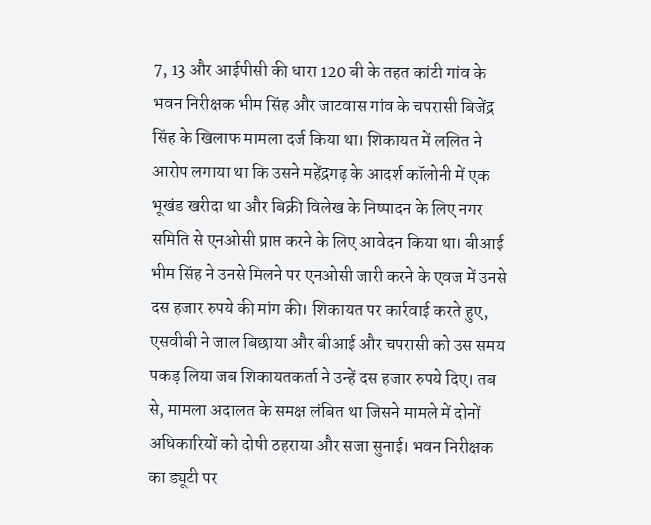7, 13 और आईपीसी की धारा 120 बी के तहत कांटी गांव के भवन निरीक्षक भीम सिंह और जाटवास गांव के चपरासी बिजेंद्र सिंह के खिलाफ मामला दर्ज किया था। शिकायत में ललित ने आरोप लगाया था कि उसने महेंद्रगढ़ के आदर्श कॉलोनी में एक भूखंड खरीदा था और बिक्री विलेख के निष्पादन के लिए नगर समिति से एनओसी प्राप्त करने के लिए आवेदन किया था। बीआई भीम सिंह ने उनसे मिलने पर एनओसी जारी करने के एवज में उनसे दस हजार रुपये की मांग की। शिकायत पर कार्रवाई करते हुए, एसवीबी ने जाल बिछाया और बीआई और चपरासी को उस समय पकड़ लिया जब शिकायतकर्ता ने उन्हें दस हजार रुपये दिए। तब से, मामला अदालत के समक्ष लंबित था जिसने मामले में दोनों अधिकारियों को दोषी ठहराया और सजा सुनाई। भवन निरीक्षक का ड्यूटी पर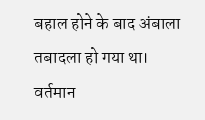बहाल होने के बाद अंबाला तबादला हो गया था। वर्तमान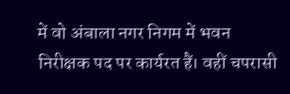में वो अंबाला नगर निगम में भवन निरीक्षक पद पर कार्यरत हैं। वहीं चपरासी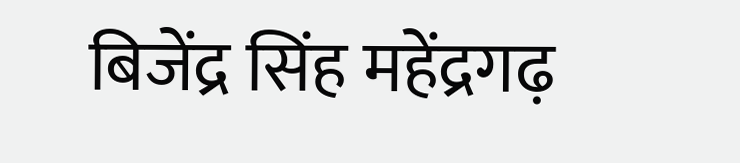बिजेंद्र सिंह महेंद्रगढ़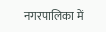नगरपालिका में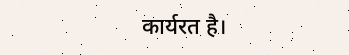कार्यरत है।